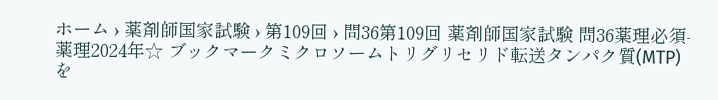ホーム › 薬剤師国家試験 › 第109回 › 問36第109回 薬剤師国家試験 問36薬理必須-薬理2024年☆ ブックマークミクロソームトリグリセリド転送タンパク質(MTP)を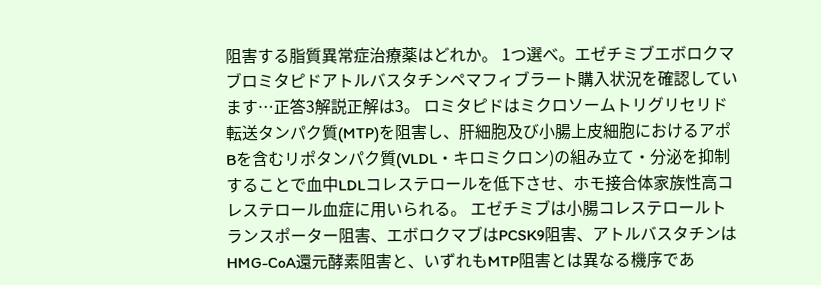阻害する脂質異常症治療薬はどれか。 1つ選べ。エゼチミブエボロクマブロミタピドアトルバスタチンペマフィブラート購入状況を確認しています…正答3解説正解は3。 ロミタピドはミクロソームトリグリセリド転送タンパク質(MTP)を阻害し、肝細胞及び小腸上皮細胞におけるアポBを含むリポタンパク質(VLDL・キロミクロン)の組み立て・分泌を抑制することで血中LDLコレステロールを低下させ、ホモ接合体家族性高コレステロール血症に用いられる。 エゼチミブは小腸コレステロールトランスポーター阻害、エボロクマブはPCSK9阻害、アトルバスタチンはHMG-CoA還元酵素阻害と、いずれもMTP阻害とは異なる機序であ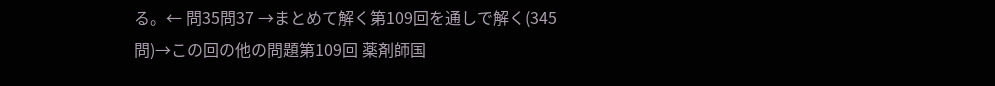る。← 問35問37 →まとめて解く第109回を通しで解く(345問)→この回の他の問題第109回 薬剤師国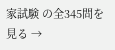家試験 の全345問を見る →